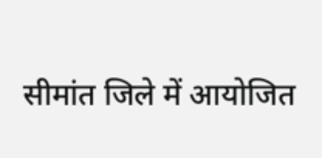सीमांत जिले में आयोजित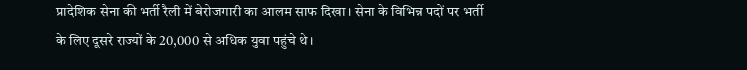प्रादेशिक सेना की भर्ती रैली में बेरोजगारी का आलम साफ दिखा। सेना के विभिन्न पदों पर भर्ती के लिए दूसरे राज्यों के 20,000 से अधिक युवा पहुंचे थे।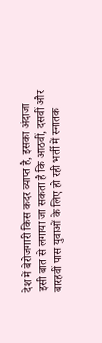देश में बेरोजगारी किस कदर व्याप्त है, इसका अंदाजा इसी बात से लगाया जा सकता है कि आठवीं, दसवीं और बारहवीं पास युवाओं के लिए हो रही भर्ती में स्नातक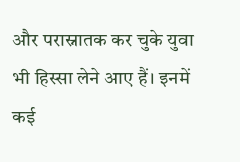और परास्नातक कर चुके युवा भी हिस्सा लेने आए हैं। इनमें कई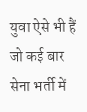युवा ऐसे भी हैं जो कई बार सेना भर्ती में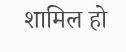शामिल हो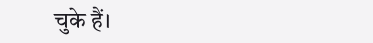चुके हैं।